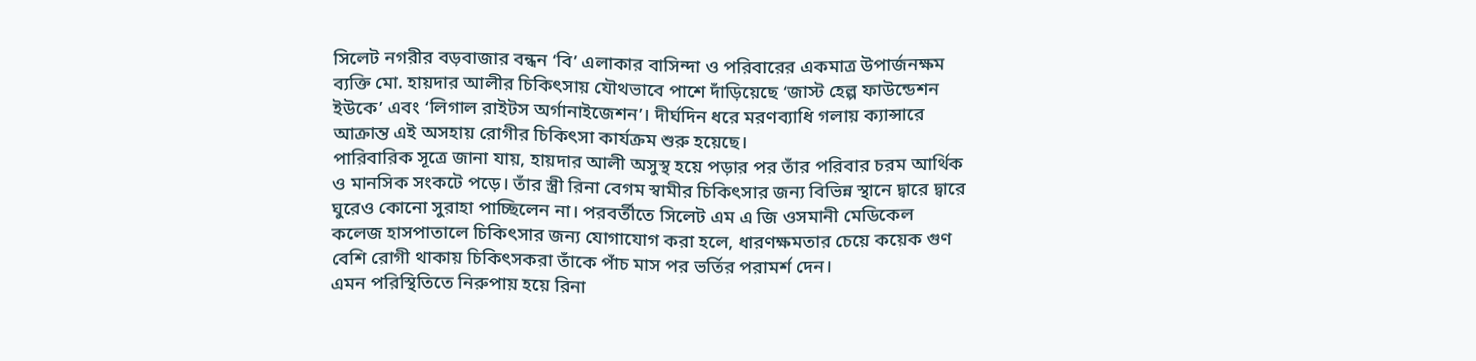সিলেট নগরীর বড়বাজার বন্ধন ‘বি’ এলাকার বাসিন্দা ও পরিবারের একমাত্র উপার্জনক্ষম ব্যক্তি মো. হায়দার আলীর চিকিৎসায় যৌথভাবে পাশে দাঁড়িয়েছে ‘জাস্ট হেল্প ফাউন্ডেশন ইউকে’ এবং ‘লিগাল রাইটস অর্গানাইজেশন’। দীর্ঘদিন ধরে মরণব্যাধি গলায় ক্যান্সারে আক্রান্ত এই অসহায় রোগীর চিকিৎসা কার্যক্রম শুরু হয়েছে।
পারিবারিক সূত্রে জানা যায়, হায়দার আলী অসুস্থ হয়ে পড়ার পর তাঁর পরিবার চরম আর্থিক ও মানসিক সংকটে পড়ে। তাঁর স্ত্রী রিনা বেগম স্বামীর চিকিৎসার জন্য বিভিন্ন স্থানে দ্বারে দ্বারে ঘুরেও কোনো সুরাহা পাচ্ছিলেন না। পরবর্তীতে সিলেট এম এ জি ওসমানী মেডিকেল কলেজ হাসপাতালে চিকিৎসার জন্য যোগাযোগ করা হলে, ধারণক্ষমতার চেয়ে কয়েক গুণ বেশি রোগী থাকায় চিকিৎসকরা তাঁকে পাঁচ মাস পর ভর্তির পরামর্শ দেন।
এমন পরিস্থিতিতে নিরুপায় হয়ে রিনা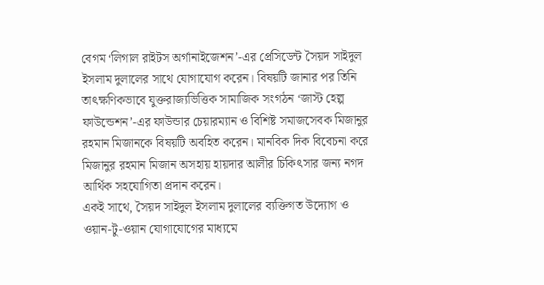বেগম ‘লিগাল রাইটস অর্গানাইজেশন’-এর প্রেসিডেন্ট সৈয়দ সাইদুল ইসলাম দুলালের সাথে যোগাযোগ করেন। বিষয়টি জানার পর তিনি তাৎক্ষণিকভাবে যুক্তরাজ্যভিত্তিক সামাজিক সংগঠন ‘জাস্ট হেল্প ফাউন্ডেশন’-এর ফাউন্ডার চেয়ারম্যান ও বিশিষ্ট সমাজসেবক মিজানুর রহমান মিজানকে বিষয়টি অবহিত করেন। মানবিক দিক বিবেচনা করে মিজানুর রহমান মিজান অসহায় হায়দার আলীর চিকিৎসার জন্য নগদ আর্থিক সহযোগিতা প্রদান করেন।
একই সাথে, সৈয়দ সাইদুল ইসলাম দুলালের ব্যক্তিগত উদ্যোগ ও ওয়ান-টু-ওয়ান যোগাযোগের মাধ্যমে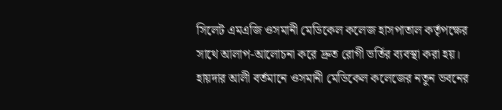সিলেট এমএজি ওসমানী মেডিকেল কলেজ হাসপাতাল কর্তৃপক্ষের সাথে আলাপ-আলোচনা করে দ্রুত রোগী ভর্তির ব্যবস্থা করা হয়। হায়দার আলী বর্তমানে ওসমানী মেডিকেল কলেজের নতুন ভবনের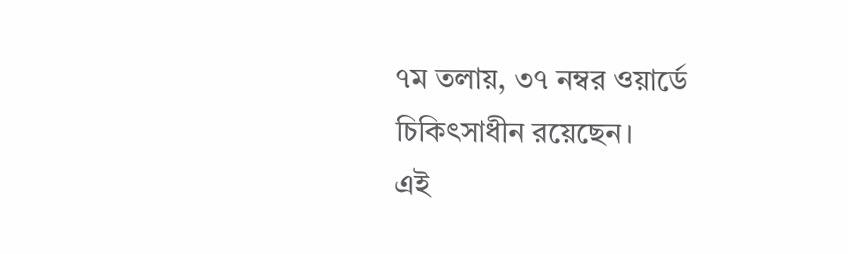৭ম তলায়, ৩৭ নম্বর ওয়ার্ডে চিকিৎসাধীন রয়েছেন।
এই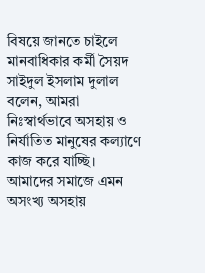বিষয়ে জানতে চাইলে মানবাধিকার কর্মী সৈয়দ সাইদুল ইসলাম দুলাল বলেন, আমরা নিঃস্বার্থভাবে অসহায় ও নির্যাতিত মানুষের কল্যাণে কাজ করে যাচ্ছি। আমাদের সমাজে এমন অসংখ্য অসহায়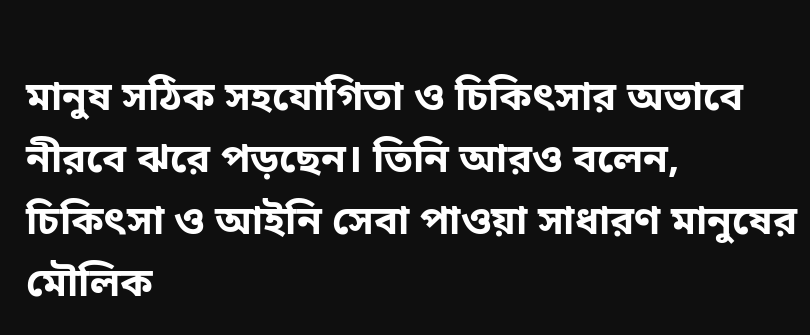মানুষ সঠিক সহযোগিতা ও চিকিৎসার অভাবে নীরবে ঝরে পড়ছেন। তিনি আরও বলেন, চিকিৎসা ও আইনি সেবা পাওয়া সাধারণ মানুষের মৌলিক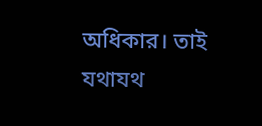অধিকার। তাই যথাযথ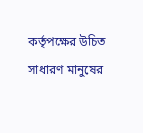কর্তৃপক্ষের উচিত সাধারণ মানুষের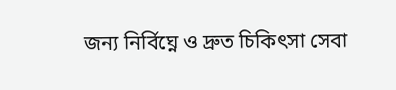জন্য নির্বিঘ্নে ও দ্রুত চিকিৎসা সেবা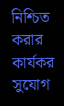নিশ্চিত করার কার্যকর সুযোগ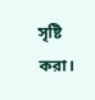সৃষ্টি করা।